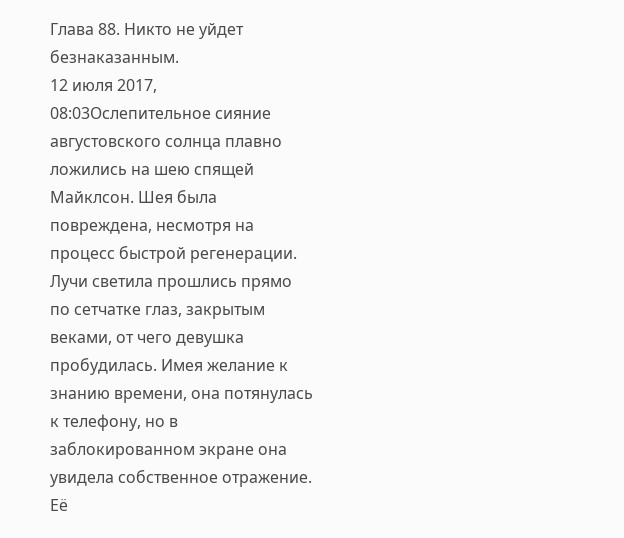Глава 88. Никто не уйдет безнаказанным.
12 июля 2017, 08:03Ослепительное сияние августовского солнца плавно ложились на шею спящей Майклсон. Шея была повреждена, несмотря на процесс быстрой регенерации. Лучи светила прошлись прямо по сетчатке глаз, закрытым веками, от чего девушка пробудилась. Имея желание к знанию времени, она потянулась к телефону, но в заблокированном экране она увидела собственное отражение. Её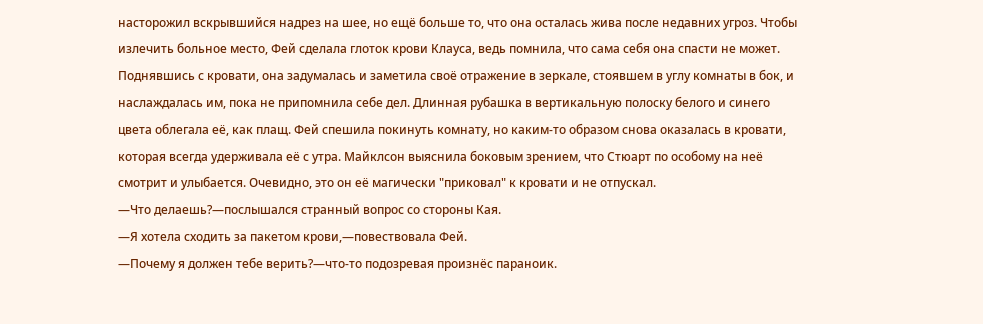насторожил вскрывшийся надрез на шее, но ещё больше то, что она осталась жива после недавних угроз. Чтобы излечить больное место, Фей сделала глоток крови Клауса, ведь помнила, что сама себя она спасти не может.
Поднявшись с кровати, она задумалась и заметила своё отражение в зеркале, стоявшем в углу комнаты в бок, и наслаждалась им, пока не припомнила себе дел. Длинная рубашка в вертикальную полоску белого и синего цвета облегала её, как плащ. Фей спешила покинуть комнату, но каким-то образом снова оказалась в кровати, которая всегда удерживала её с утра. Майклсон выяснила боковым зрением, что Стюарт по особому на неё смотрит и улыбается. Очевидно, это он её магически "приковал" к кровати и не отпускал.
—Что делаешь?—послышался странный вопрос со стороны Кая.
—Я хотела сходить за пакетом крови,—повествовала Фей.
—Почему я должен тебе верить?—что-то подозревая произнёс параноик.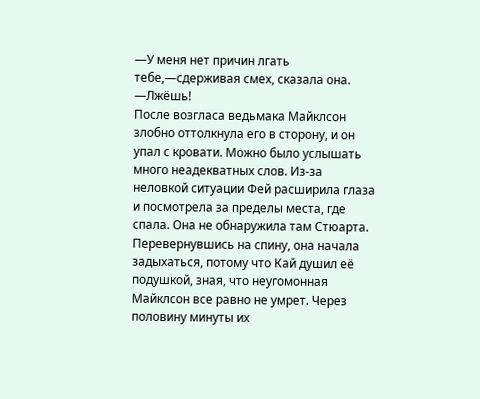—У меня нет причин лгать тебе,—сдерживая смех, сказала она.
—Лжёшь!
После возгласа ведьмака Майклсон злобно оттолкнула его в сторону, и он упал с кровати. Можно было услышать много неадекватных слов. Из-за неловкой ситуации Фей расширила глаза и посмотрела за пределы места, где спала. Она не обнаружила там Стюарта. Перевернувшись на спину, она начала задыхаться, потому что Кай душил её подушкой, зная, что неугомонная Майклсон все равно не умрет. Через половину минуты их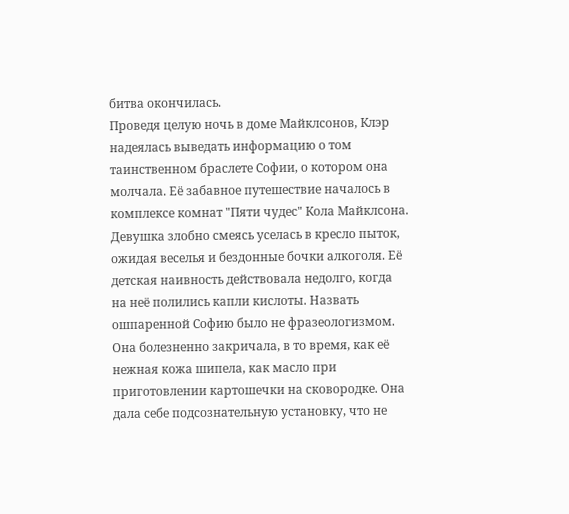битва окончилась.
Проведя целую ночь в доме Майклсонов, Клэр надеялась выведать информацию о том таинственном браслете Софии, о котором она молчала. Её забавное путешествие началось в комплексе комнат "Пяти чудес" Кола Майклсона.
Девушка злобно смеясь уселась в кресло пыток, ожидая веселья и бездонные бочки алкоголя. Её детская наивность действовала недолго, когда на неё полились капли кислоты. Назвать ошпаренной Софию было не фразеологизмом. Она болезненно закричала, в то время, как её нежная кожа шипела, как масло при приготовлении картошечки на сковородке. Она дала себе подсознательную установку, что не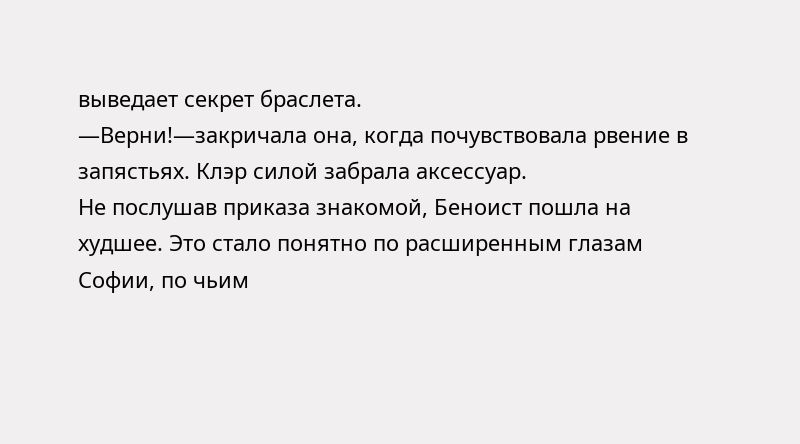выведает секрет браслета.
—Верни!—закричала она, когда почувствовала рвение в запястьях. Клэр силой забрала аксессуар.
Не послушав приказа знакомой, Беноист пошла на худшее. Это стало понятно по расширенным глазам Софии, по чьим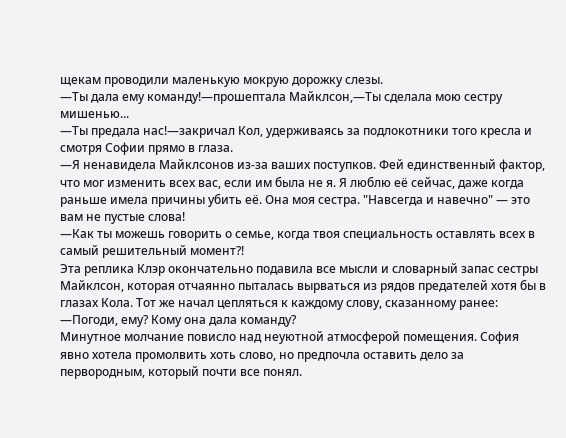щекам проводили маленькую мокрую дорожку слезы.
—Ты дала ему команду!—прошептала Майклсон,—Ты сделала мою сестру мишенью...
—Ты предала нас!—закричал Кол, удерживаясь за подлокотники того кресла и смотря Софии прямо в глаза.
—Я ненавидела Майклсонов из-за ваших поступков. Фей единственный фактор, что мог изменить всех вас, если им была не я. Я люблю её сейчас, даже когда раньше имела причины убить её. Она моя сестра. "Навсегда и навечно" — это вам не пустые слова!
—Как ты можешь говорить о семье, когда твоя специальность оставлять всех в самый решительный момент?!
Эта реплика Клэр окончательно подавила все мысли и словарный запас сестры Майклсон, которая отчаянно пыталась вырваться из рядов предателей хотя бы в глазах Кола. Тот же начал цепляться к каждому слову, сказанному ранее:
—Погоди, ему? Кому она дала команду?
Минутное молчание повисло над неуютной атмосферой помещения. София явно хотела промолвить хоть слово, но предпочла оставить дело за первородным, который почти все понял.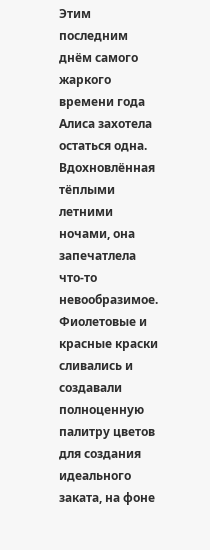Этим последним днём самого жаркого времени года Алиса захотела остаться одна. Вдохновлённая тёплыми летними ночами, она запечатлела что-то невообразимое. Фиолетовые и красные краски сливались и создавали полноценную палитру цветов для создания идеального заката, на фоне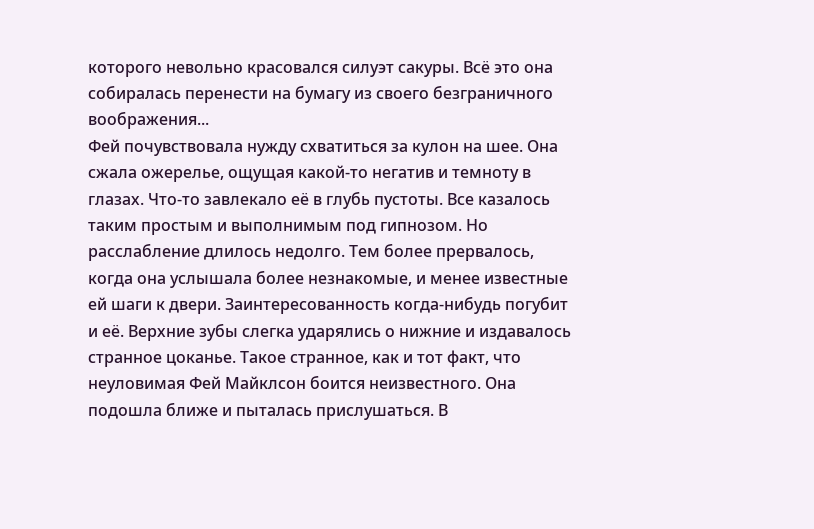которого невольно красовался силуэт сакуры. Всё это она собиралась перенести на бумагу из своего безграничного воображения...
Фей почувствовала нужду схватиться за кулон на шее. Она сжала ожерелье, ощущая какой-то негатив и темноту в глазах. Что-то завлекало её в глубь пустоты. Все казалось таким простым и выполнимым под гипнозом. Но расслабление длилось недолго. Тем более прервалось, когда она услышала более незнакомые, и менее известные ей шаги к двери. Заинтересованность когда-нибудь погубит и её. Верхние зубы слегка ударялись о нижние и издавалось странное цоканье. Такое странное, как и тот факт, что неуловимая Фей Майклсон боится неизвестного. Она подошла ближе и пыталась прислушаться. В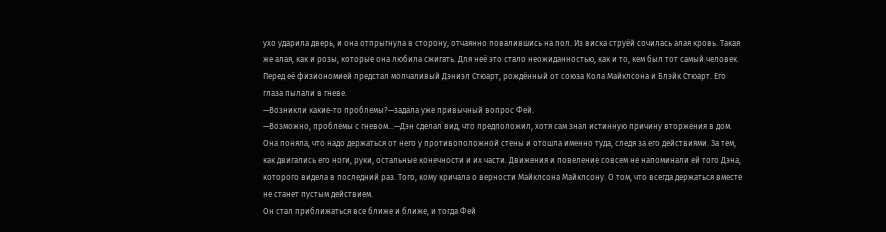ухо ударила дверь, и она отпрыгнула в сторону, отчаянно повалившись на пол. Из виска струёй сочилась алая кровь. Такая же алая, как и розы, которые она любила сжигать. Для неё это стало неожиданностью, как и то, кем был тот самый человек. Перед её физиономией предстал молчаливый Дэниэл Стюарт, рождённый от союза Кола Майклсона и Блэйк Стюарт. Его глаза пылали в гневе.
—Возникли какие-то проблемы?—задала уже привычный вопрос Фей.
—Возможно, проблемы с гневом...—Дэн сделал вид, что предположил, хотя сам знал истинную причину вторжения в дом.
Она поняла, что надо держаться от него у противоположной стены и отошла именно туда, следя за его действиями. За тем, как двигались его ноги, руки, остальные конечности и их части. Движения и повеление совсем не напоминали ей того Дэна, которого видела в последний раз. Того, кому кричала о верности Майклсона Майклсону. О том, что всегда держаться вместе не станет пустым действием.
Он стал приближаться все ближе и ближе, и тогда Фей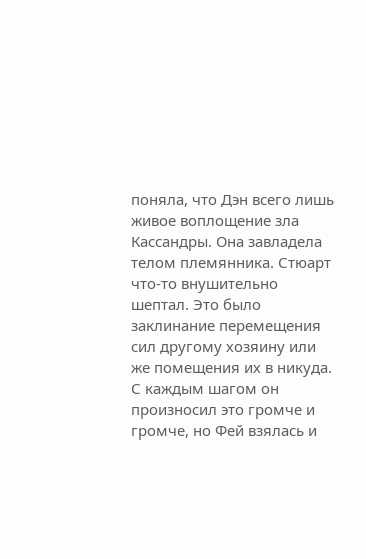поняла, что Дэн всего лишь живое воплощение зла Кассандры. Она завладела телом племянника. Стюарт что-то внушительно шептал. Это было заклинание перемещения сил другому хозяину или же помещения их в никуда. С каждым шагом он произносил это громче и громче, но Фей взялась и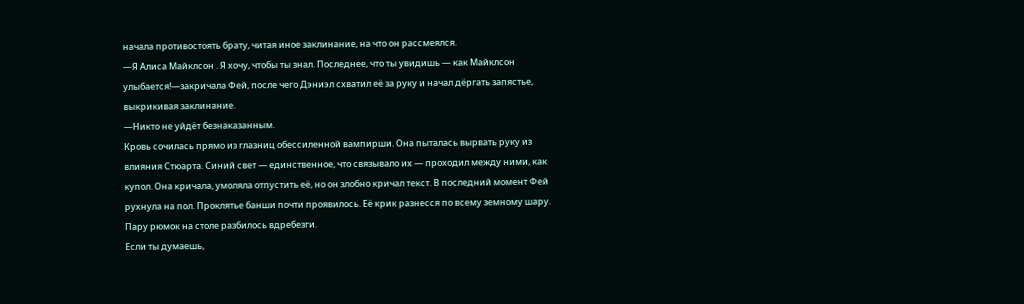начала противостоять брату, читая иное заклинание, на что он рассмеялся.
—Я Алиса Майклсон . Я хочу, чтобы ты знал. Последнее, что ты увидишь — как Майклсон улыбается!—закричала Фей, после чего Дэниэл схватил её за руку и начал дёргать запястье, выкрикивая заклинание.
—Никто не уйдёт безнаказанным.
Кровь сочилась прямо из глазниц обессиленной вампирши. Она пыталась вырвать руку из влияния Стюарта. Синий свет — единственное, что связывало их — проходил между ними, как купол. Она кричала, умоляла отпустить её, но он злобно кричал текст. В последний момент Фей рухнула на пол. Проклятье банши почти проявилось. Её крик разнесся по всему земному шару. Пару рюмок на столе разбилось вдребезги.
Если ты думаешь,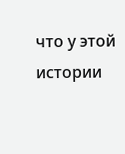что у этой истории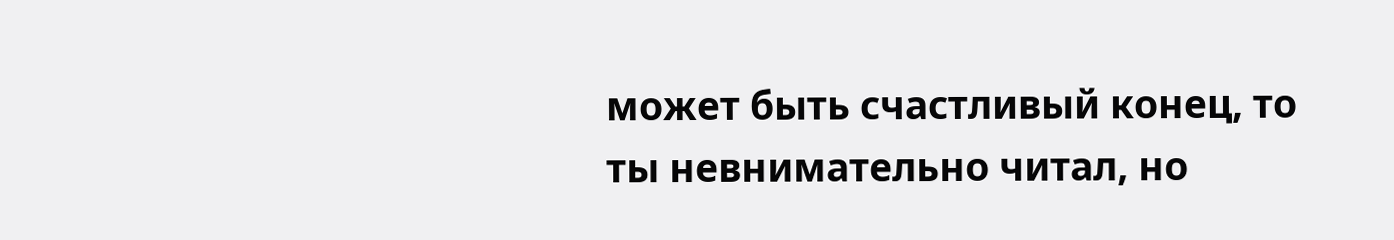может быть счастливый конец, то ты невнимательно читал, но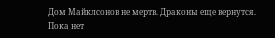Дом Майклсонов не мертв. Драконы еще вернутся.
Пока нет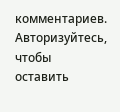комментариев. Авторизуйтесь, чтобы оставить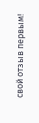свой отзыв первым!